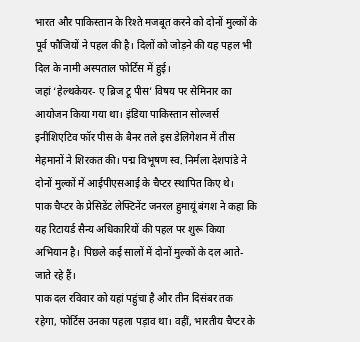भारत और पाकिस्तान के रिश्ते मजबूत करने को दोनों मुल्कों के पूर्व फौजियों ने पहल की है। दिलों को जोड़ने की यह पहल भी दिल के नामी अस्पताल फोर्टिस में हुई।
जहां ‘हेल्थकेयर- ए ब्रिज टू पीस’ विषय पर सेमिनार का आयोजन किया गया था। इंडिया पाकिस्तान सोल्जर्स इनीशिएटिव फॉर पीस के बैनर तले इस डेलिगेशन में तीस मेहमानों ने शिरकत की। पद्म विभूषण स्व. निर्मला देशपांडे ने दोनों मुल्कों में आईपीएसआई के चैप्टर स्थापित किए थे।
पाक चैप्टर के प्रेसिडेंट लेफ्टिनेंट जनरल हुमायूं बंगश ने कहा कि यह रिटायर्ड सैन्य अधिकारियों की पहल पर शुरू किया अभियान है। पिछले कई सालों में दोनों मुल्कों के दल आते-जाते रहे हैं।
पाक दल रविवार को यहां पहुंचा है और तीन दिसंबर तक रहेगा, फोर्टिस उनका पहला पड़ाव था। वहीं, भारतीय चैप्टर के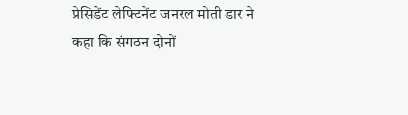प्रेसिडेंट लेफ्टिनेंट जनरल मोती डार ने कहा कि संगठन दोनों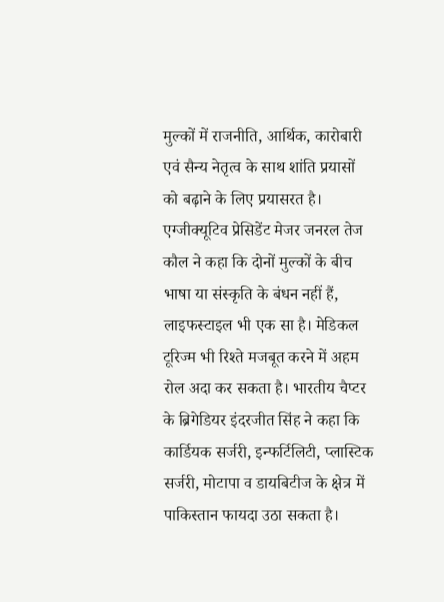मुल्कों में राजनीति, आर्थिक, कारोबारी एवं सैन्य नेतृत्व के साथ शांति प्रयासों को बढ़ाने के लिए प्रयासरत है।
एग्जीक्यूटिव प्रेसिडेंट मेजर जनरल तेज कौल ने कहा कि दोनों मुल्कों के बीच भाषा या संस्कृति के बंधन नहीं हैं, लाइफस्टाइल भी एक सा है। मेडिकल टूरिज्म भी रिश्ते मजबूत करने में अहम रोल अदा कर सकता है। भारतीय चैप्टर के ब्रिगेडियर इंदरजीत सिंह ने कहा कि कार्डियक सर्जरी, इन्फर्टिलिटी, प्लास्टिक सर्जरी, मोटापा व डायबिटीज के क्षेत्र में पाकिस्तान फायदा उठा सकता है।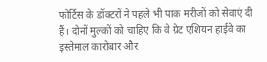फोर्टिस के डॉक्टरों ने पहले भी पाक मरीजों को सेवाएं दी हैं। दोनों मुल्कों को चाहिए कि वे ग्रेट एशियन हाईवे का इस्तेमाल कारोबार और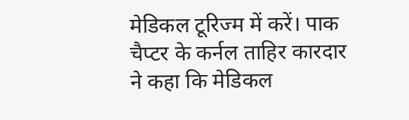मेडिकल टूरिज्म में करें। पाक चैप्टर के कर्नल ताहिर कारदार ने कहा कि मेडिकल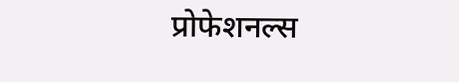प्रोफेशनल्स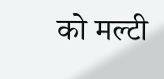को मल्टी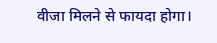वीजा मिलने से फायदा होगा।